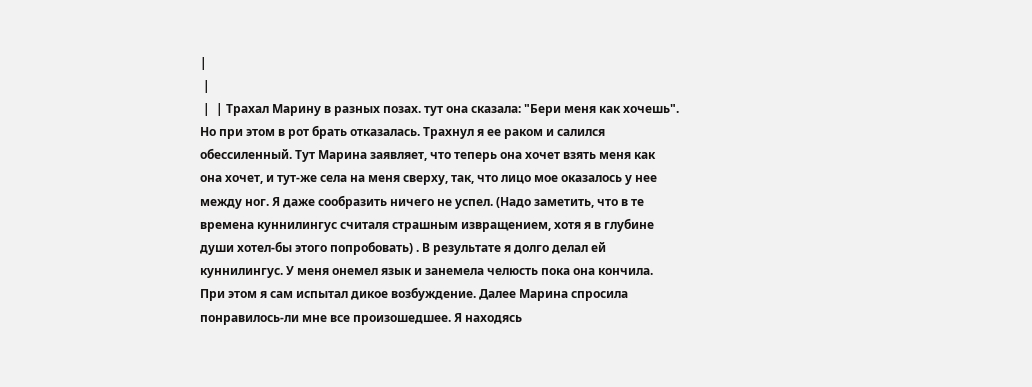|
 |
 |  | Трахал Марину в разных позах. тут она сказала: "Бери меня как хочешь". Но при этом в рот брать отказалась. Трахнул я ее раком и салился обессиленный. Тут Марина заявляет, что теперь она хочет взять меня как она хочет, и тут-же села на меня сверху, так, что лицо мое оказалось у нее между ног. Я даже сообразить ничего не успел. (Надо заметить, что в те времена куннилингус считаля страшным извращением, хотя я в глубине души хотел-бы этого попробовать) . В результате я долго делал ей куннилингус. У меня онемел язык и занемела челюсть пока она кончила. При этом я сам испытал дикое возбуждение. Далее Марина спросила понравилось-ли мне все произошедшее. Я находясь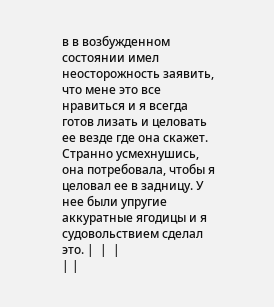в в возбужденном состоянии имел неосторожность заявить, что мене это все нравиться и я всегда готов лизать и целовать ее везде где она скажет. Странно усмехнушись, она потребовала, чтобы я целовал ее в задницу. У нее были упругие аккуратные ягодицы и я судовольствием сделал это. |  |  |
| |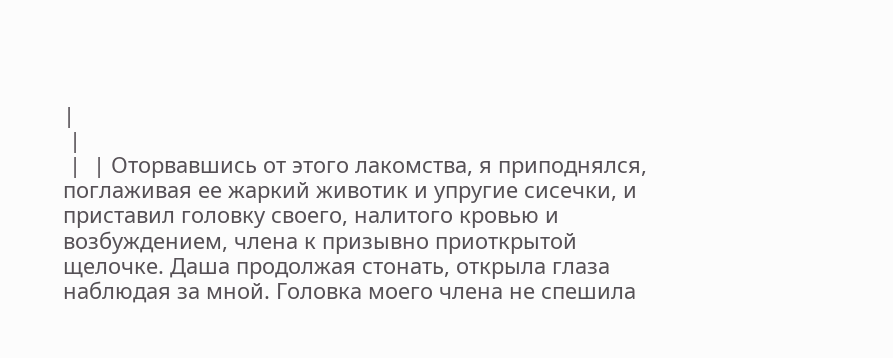|
 |
 |  | Оторвавшись от этого лакомства, я приподнялся, поглаживая ее жаркий животик и упругие сисечки, и приставил головку своего, налитого кровью и возбуждением, члена к призывно приоткрытой щелочке. Даша продолжая стонать, открыла глаза наблюдая за мной. Головка моего члена не спешила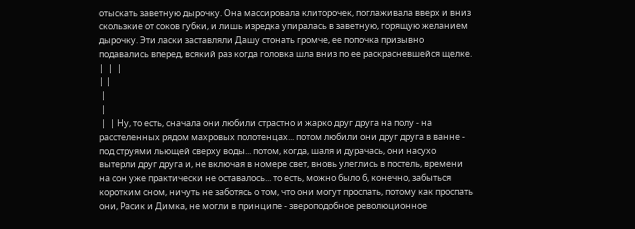отыскать заветную дырочку. Она массировала клиторочек, поглаживала вверх и вниз скользкие от соков губки, и лишь изредка упиралась в заветную, горящую желанием дырочку. Эти ласки заставляли Дашу стонать громче, ее попочка призывно подавались вперед, всякий раз когда головка шла вниз по ее раскрасневшейся щелке. |  |  |
| |
 |
 |
 |  | Ну, то есть, сначала они любили страстно и жарко друг друга на полу - на расстеленных рядом махровых полотенцах... потом любили они друг друга в ванне - под струями льющей сверху воды... потом, когда, шаля и дурачась, они насухо вытерли друг друга и, не включая в номере свет, вновь улеглись в постель, времени на сон уже практически не оставалось... то есть, можно было б, конечно, забыться коротким сном, ничуть не заботясь о том, что они могут проспать, потому как проспать они, Расик и Димка, не могли в принципе - звероподобное революционное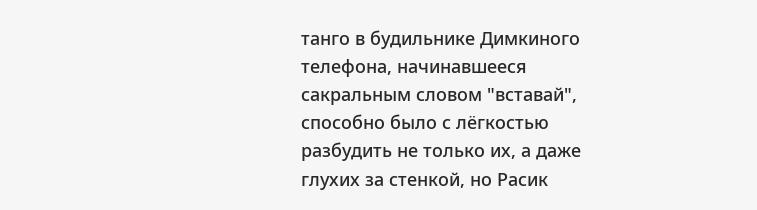танго в будильнике Димкиного телефона, начинавшееся сакральным словом "вставай", способно было с лёгкостью разбудить не только их, а даже глухих за стенкой, но Расик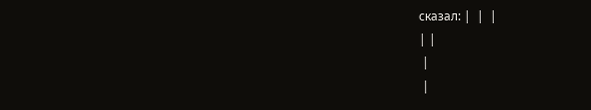сказал: |  |  |
| |
 |
 |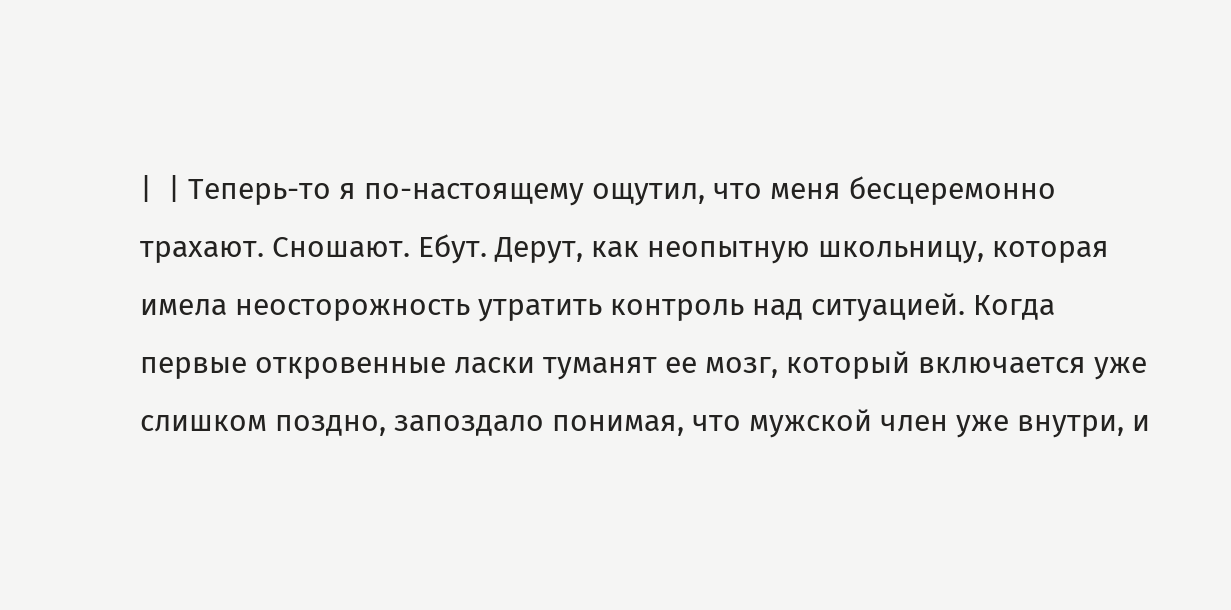|  | Теперь-то я по-настоящему ощутил, что меня бесцеремонно трахают. Сношают. Ебут. Дерут, как неопытную школьницу, которая имела неосторожность утратить контроль над ситуацией. Когда первые откровенные ласки туманят ее мозг, который включается уже слишком поздно, запоздало понимая, что мужской член уже внутри, и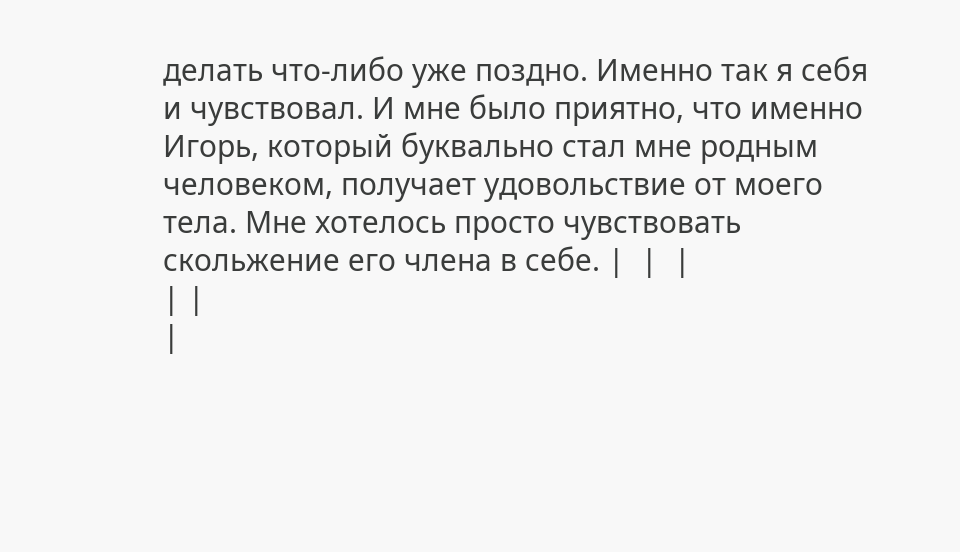делать что-либо уже поздно. Именно так я себя и чувствовал. И мне было приятно, что именно Игорь, который буквально стал мне родным человеком, получает удовольствие от моего тела. Мне хотелось просто чувствовать скольжение его члена в себе. |  |  |
| |
|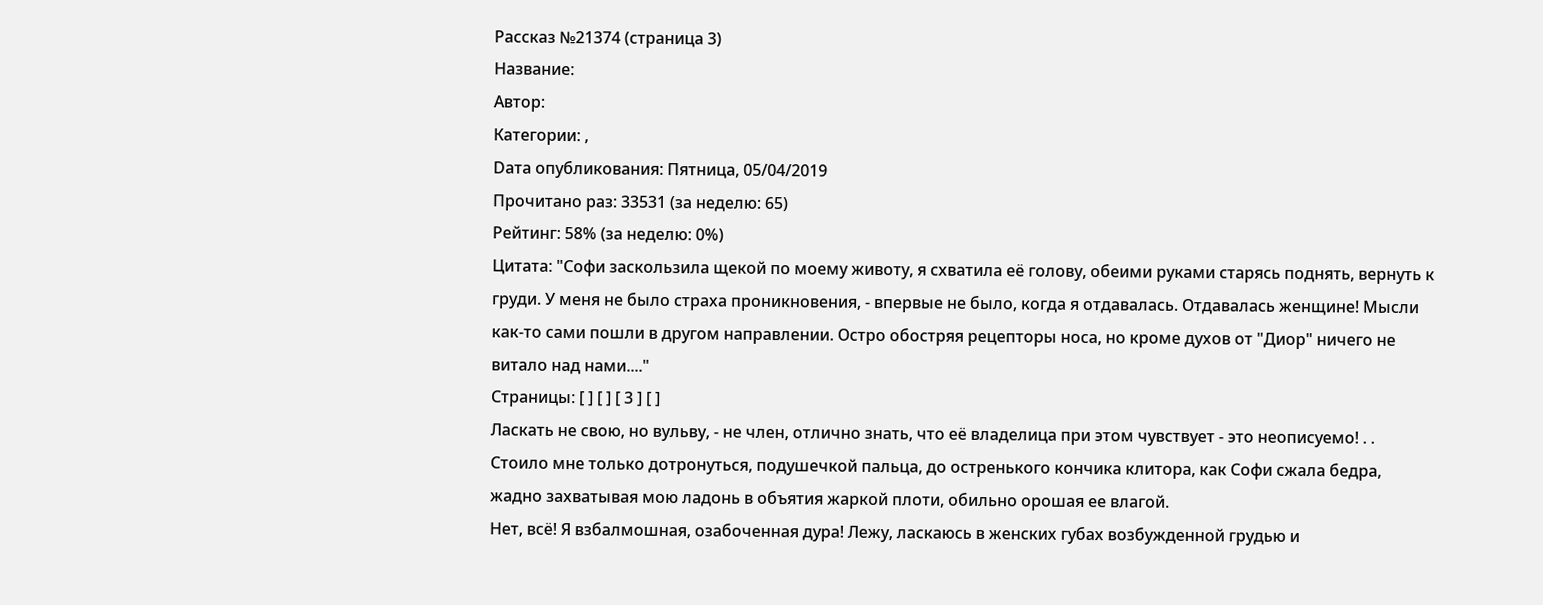Рассказ №21374 (страница 3)
Название:
Автор:
Категории: ,
Dата опубликования: Пятница, 05/04/2019
Прочитано раз: 33531 (за неделю: 65)
Рейтинг: 58% (за неделю: 0%)
Цитата: "Софи заскользила щекой по моему животу, я схватила её голову, обеими руками старясь поднять, вернуть к груди. У меня не было страха проникновения, - впервые не было, когда я отдавалась. Отдавалась женщине! Мысли как-то сами пошли в другом направлении. Остро обостряя рецепторы носа, но кроме духов от "Диор" ничего не витало над нами...."
Страницы: [ ] [ ] [ 3 ] [ ]
Ласкать не свою, но вульву, - не член, отлично знать, что её владелица при этом чувствует - это неописуемо! . . Стоило мне только дотронуться, подушечкой пальца, до остренького кончика клитора, как Софи сжала бедра, жадно захватывая мою ладонь в объятия жаркой плоти, обильно орошая ее влагой.
Нет, всё! Я взбалмошная, озабоченная дура! Лежу, ласкаюсь в женских губах возбужденной грудью и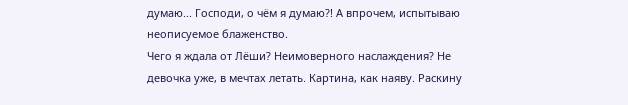думаю... Господи, о чём я думаю?! А впрочем, испытываю неописуемое блаженство.
Чего я ждала от Лёши? Неимоверного наслаждения? Не девочка уже, в мечтах летать. Картина, как наяву. Раскину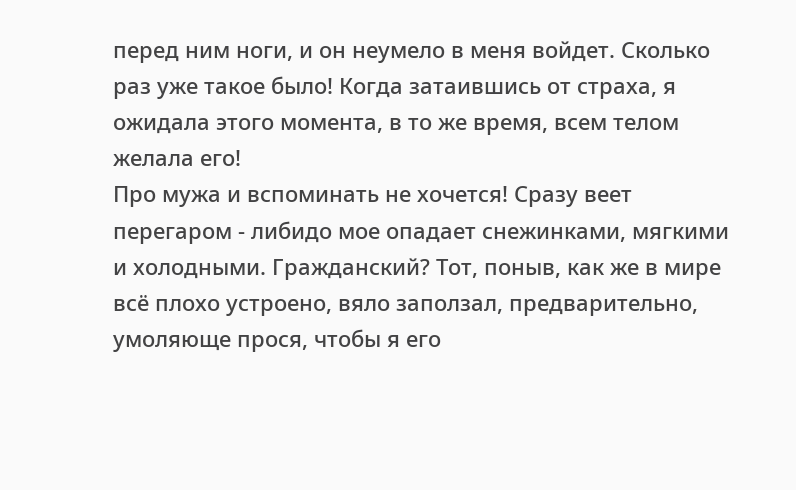перед ним ноги, и он неумело в меня войдет. Сколько раз уже такое было! Когда затаившись от страха, я ожидала этого момента, в то же время, всем телом желала его!
Про мужа и вспоминать не хочется! Сразу веет перегаром - либидо мое опадает снежинками, мягкими и холодными. Гражданский? Тот, поныв, как же в мире всё плохо устроено, вяло заползал, предварительно, умоляюще прося, чтобы я его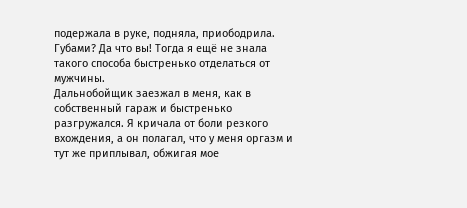подержала в руке, подняла, приободрила.
Губами? Да что вы! Тогда я ещё не знала такого способа быстренько отделаться от мужчины.
Дальнобойщик заезжал в меня, как в собственный гараж и быстренько разгружался. Я кричала от боли резкого вхождения, а он полагал, что у меня оргазм и тут же приплывал, обжигая мое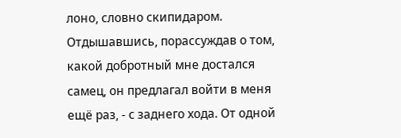лоно, словно скипидаром.
Отдышавшись, порассуждав о том, какой добротный мне достался самец, он предлагал войти в меня ещё раз, - с заднего хода. От одной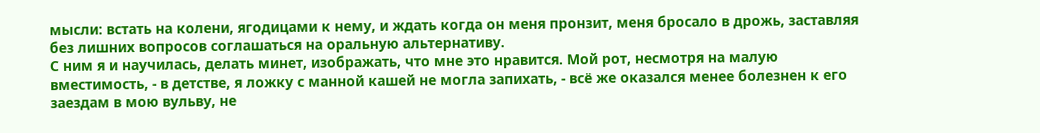мысли: встать на колени, ягодицами к нему, и ждать когда он меня пронзит, меня бросало в дрожь, заставляя без лишних вопросов соглашаться на оральную альтернативу.
С ним я и научилась, делать минет, изображать, что мне это нравится. Мой рот, несмотря на малую вместимость, - в детстве, я ложку с манной кашей не могла запихать, - всё же оказался менее болезнен к его заездам в мою вульву, не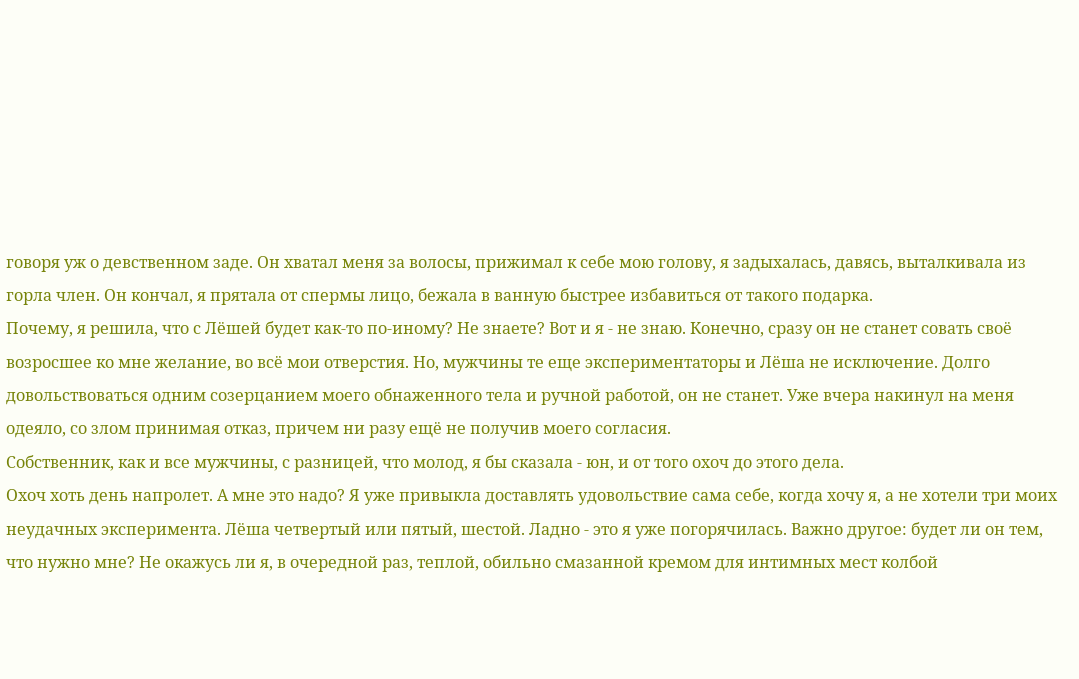говоря уж о девственном заде. Он хватал меня за волосы, прижимал к себе мою голову, я задыхалась, давясь, выталкивала из горла член. Он кончал, я прятала от спермы лицо, бежала в ванную быстрее избавиться от такого подарка.
Почему, я решила, что с Лёшей будет как-то по-иному? Не знаете? Вот и я - не знаю. Конечно, сразу он не станет совать своё возросшее ко мне желание, во всё мои отверстия. Но, мужчины те еще экспериментаторы и Лёша не исключение. Долго довольствоваться одним созерцанием моего обнаженного тела и ручной работой, он не станет. Уже вчера накинул на меня одеяло, со злом принимая отказ, причем ни разу ещё не получив моего согласия.
Собственник, как и все мужчины, с разницей, что молод, я бы сказала - юн, и от того охоч до этого дела.
Охоч хоть день напролет. А мне это надо? Я уже привыкла доставлять удовольствие сама себе, когда хочу я, а не хотели три моих неудачных эксперимента. Лёша четвертый или пятый, шестой. Ладно - это я уже погорячилась. Важно другое: будет ли он тем, что нужно мне? Не окажусь ли я, в очередной раз, теплой, обильно смазанной кремом для интимных мест колбой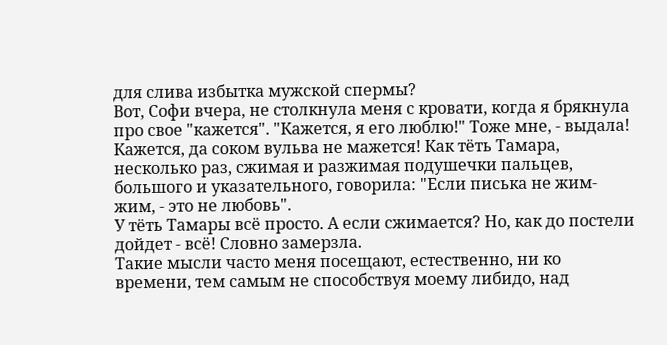для слива избытка мужской спермы?
Вот, Софи вчера, не столкнула меня с кровати, когда я брякнула про свое "кажется". "Кажется, я его люблю!" Тоже мне, - выдала! Кажется, да соком вульва не мажется! Как тёть Тамара, несколько раз, сжимая и разжимая подушечки пальцев, большого и указательного, говорила: "Если писька не жим-жим, - это не любовь".
У тёть Тамары всё просто. А если сжимается? Но, как до постели дойдет - всё! Словно замерзла.
Такие мысли часто меня посещают, естественно, ни ко времени, тем самым не способствуя моему либидо, над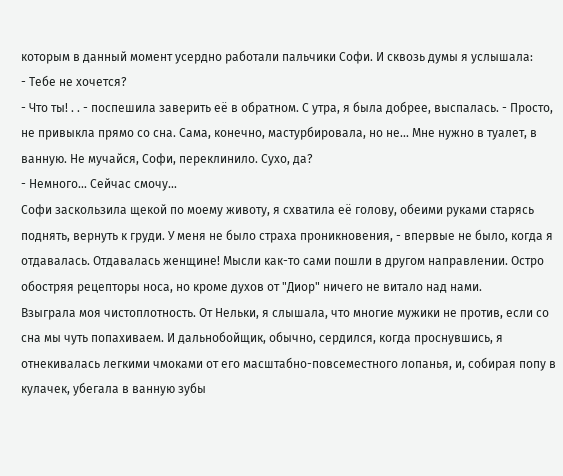которым в данный момент усердно работали пальчики Софи. И сквозь думы я услышала:
- Тебе не хочется?
- Что ты! . . - поспешила заверить её в обратном. С утра, я была добрее, выспалась. - Просто, не привыкла прямо со сна. Сама, конечно, мастурбировала, но не... Мне нужно в туалет, в ванную. Не мучайся, Софи, переклинило. Сухо, да?
- Немного... Сейчас смочу...
Софи заскользила щекой по моему животу, я схватила её голову, обеими руками старясь поднять, вернуть к груди. У меня не было страха проникновения, - впервые не было, когда я отдавалась. Отдавалась женщине! Мысли как-то сами пошли в другом направлении. Остро обостряя рецепторы носа, но кроме духов от "Диор" ничего не витало над нами.
Взыграла моя чистоплотность. От Нельки, я слышала, что многие мужики не против, если со сна мы чуть попахиваем. И дальнобойщик, обычно, сердился, когда проснувшись, я отнекивалась легкими чмоками от его масштабно-повсеместного лопанья, и, собирая попу в кулачек, убегала в ванную зубы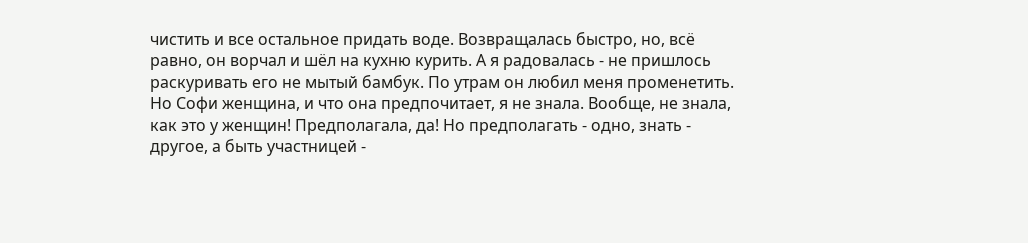чистить и все остальное придать воде. Возвращалась быстро, но, всё равно, он ворчал и шёл на кухню курить. А я радовалась - не пришлось раскуривать его не мытый бамбук. По утрам он любил меня променетить.
Но Софи женщина, и что она предпочитает, я не знала. Вообще, не знала, как это у женщин! Предполагала, да! Но предполагать - одно, знать - другое, а быть участницей -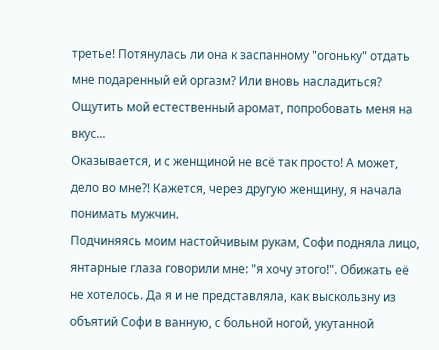третье! Потянулась ли она к заспанному "огоньку" отдать мне подаренный ей оргазм? Или вновь насладиться? Ощутить мой естественный аромат, попробовать меня на вкус...
Оказывается, и с женщиной не всё так просто! А может, дело во мне?! Кажется, через другую женщину, я начала понимать мужчин.
Подчиняясь моим настойчивым рукам, Софи подняла лицо, янтарные глаза говорили мне: "я хочу этого!". Обижать её не хотелось. Да я и не представляла, как выскользну из объятий Софи в ванную, с больной ногой, укутанной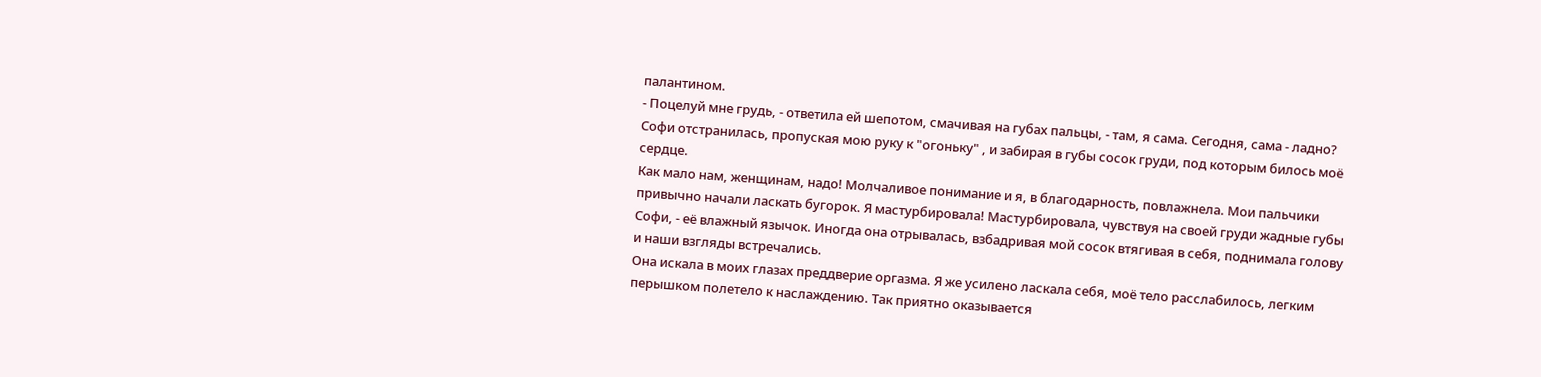палантином.
- Поцелуй мне грудь, - ответила ей шепотом, смачивая на губах пальцы, - там, я сама. Сегодня, сама - ладно?
Софи отстранилась, пропуская мою руку к "огоньку" , и забирая в губы сосок груди, под которым билось моё сердце.
Как мало нам, женщинам, надо! Молчаливое понимание и я, в благодарность, повлажнела. Мои пальчики привычно начали ласкать бугорок. Я мастурбировала! Мастурбировала, чувствуя на своей груди жадные губы Софи, - её влажный язычок. Иногда она отрывалась, взбадривая мой сосок втягивая в себя, поднимала голову и наши взгляды встречались.
Она искала в моих глазах преддверие оргазма. Я же усилено ласкала себя, моё тело расслабилось, легким перышком полетело к наслаждению. Так приятно оказывается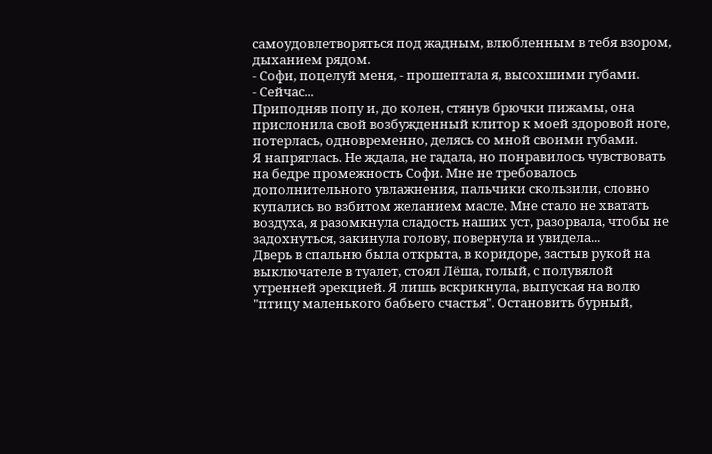самоудовлетворяться под жадным, влюбленным в тебя взором, дыханием рядом.
- Софи, поцелуй меня, - прошептала я, высохшими губами.
- Сейчас...
Приподняв попу и, до колен, стянув брючки пижамы, она прислонила свой возбужденный клитор к моей здоровой ноге, потерлась, одновременно, делясь со мной своими губами.
Я напряглась. Не ждала, не гадала, но понравилось чувствовать на бедре промежность Софи. Мне не требовалось дополнительного увлажнения, пальчики скользили, словно купались во взбитом желанием масле. Мне стало не хватать воздуха, я разомкнула сладость наших уст, разорвала, чтобы не задохнуться, закинула голову, повернула и увидела...
Дверь в спальню была открыта, в коридоре, застыв рукой на выключателе в туалет, стоял Лёша, голый, с полувялой утренней эрекцией. Я лишь вскрикнула, выпуская на волю "птицу маленького бабьего счастья". Остановить бурный,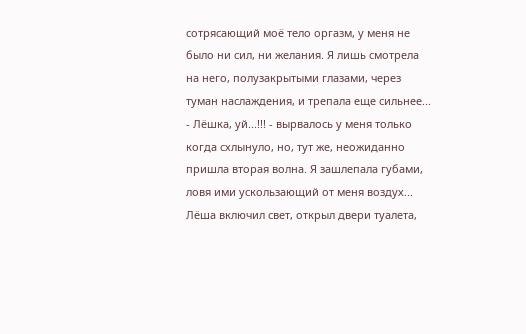сотрясающий моё тело оргазм, у меня не было ни сил, ни желания. Я лишь смотрела на него, полузакрытыми глазами, через туман наслаждения, и трепала еще сильнее...
- Лёшка, уй...!!! - вырвалось у меня только когда схлынуло, но, тут же, неожиданно пришла вторая волна. Я зашлепала губами, ловя ими ускользающий от меня воздух...
Лёша включил свет, открыл двери туалета,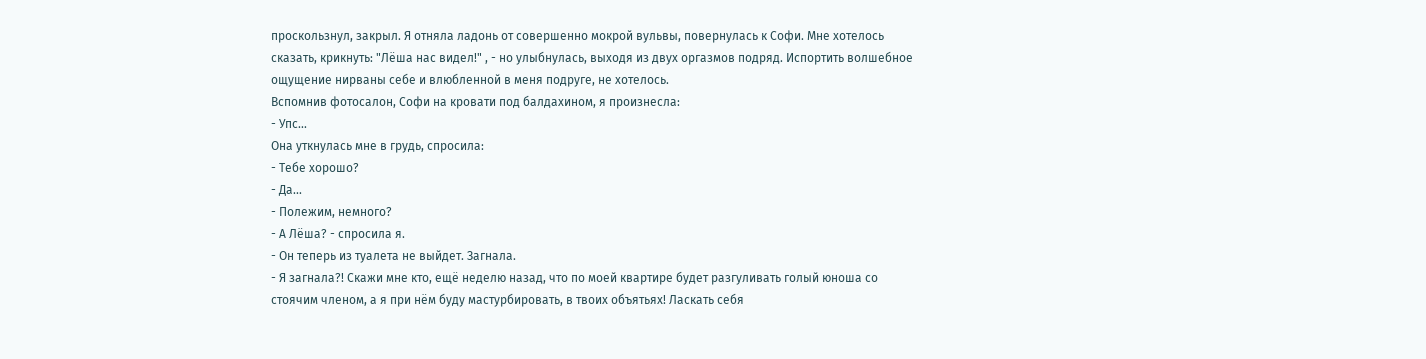проскользнул, закрыл. Я отняла ладонь от совершенно мокрой вульвы, повернулась к Софи. Мне хотелось сказать, крикнуть: "Лёша нас видел!" , - но улыбнулась, выходя из двух оргазмов подряд. Испортить волшебное ощущение нирваны себе и влюбленной в меня подруге, не хотелось.
Вспомнив фотосалон, Софи на кровати под балдахином, я произнесла:
- Упс...
Она уткнулась мне в грудь, спросила:
- Тебе хорошо?
- Да...
- Полежим, немного?
- А Лёша? - спросила я.
- Он теперь из туалета не выйдет. Загнала.
- Я загнала?! Скажи мне кто, ещё неделю назад, что по моей квартире будет разгуливать голый юноша со стоячим членом, а я при нём буду мастурбировать, в твоих объятьях! Ласкать себя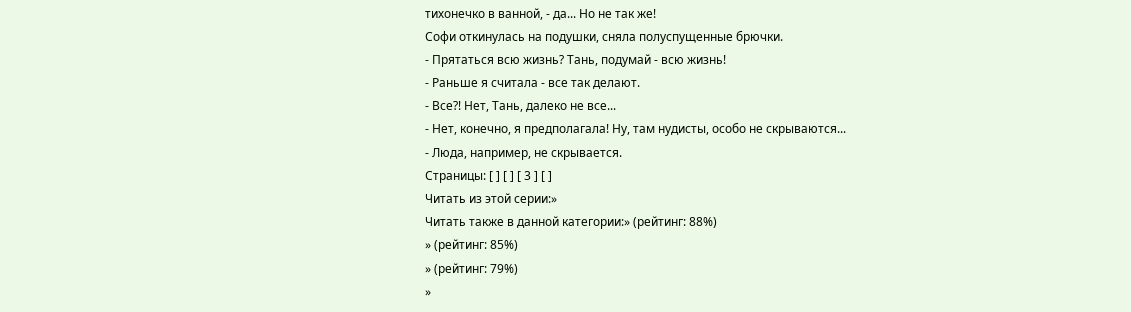тихонечко в ванной, - да... Но не так же!
Софи откинулась на подушки, сняла полуспущенные брючки.
- Прятаться всю жизнь? Тань, подумай - всю жизнь!
- Раньше я считала - все так делают.
- Все?! Нет, Тань, далеко не все...
- Нет, конечно, я предполагала! Ну, там нудисты, особо не скрываются...
- Люда, например, не скрывается.
Страницы: [ ] [ ] [ 3 ] [ ]
Читать из этой серии:»
Читать также в данной категории:» (рейтинг: 88%)
» (рейтинг: 85%)
» (рейтинг: 79%)
»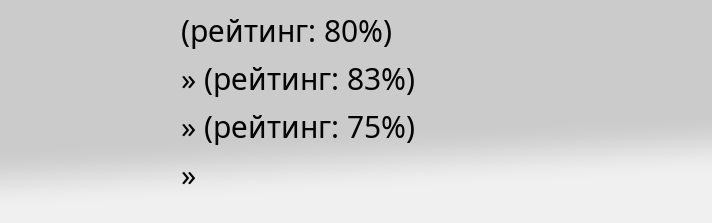(рейтинг: 80%)
» (рейтинг: 83%)
» (рейтинг: 75%)
»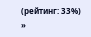(рейтинг: 33%)
»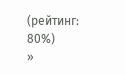(рейтинг: 80%)
»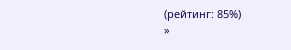(рейтинг: 85%)
»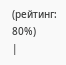(рейтинг: 80%)
|